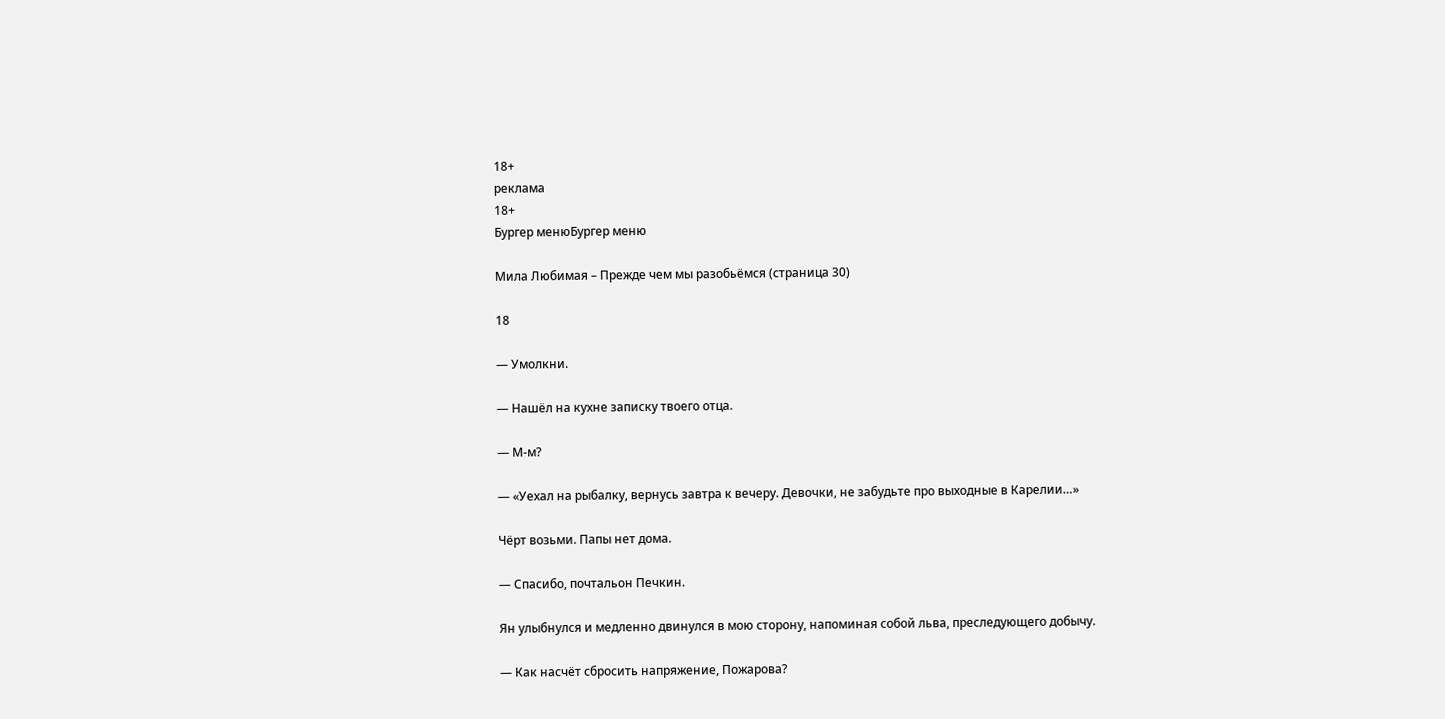18+
реклама
18+
Бургер менюБургер меню

Мила Любимая – Прежде чем мы разобьёмся (страница 30)

18

— Умолкни.

— Нашёл на кухне записку твоего отца.

— М-м?

— «Уехал на рыбалку, вернусь завтра к вечеру. Девочки, не забудьте про выходные в Карелии…»

Чёрт возьми. Папы нет дома.

— Спасибо, почтальон Печкин.

Ян улыбнулся и медленно двинулся в мою сторону, напоминая собой льва, преследующего добычу.

— Как насчёт сбросить напряжение, Пожарова?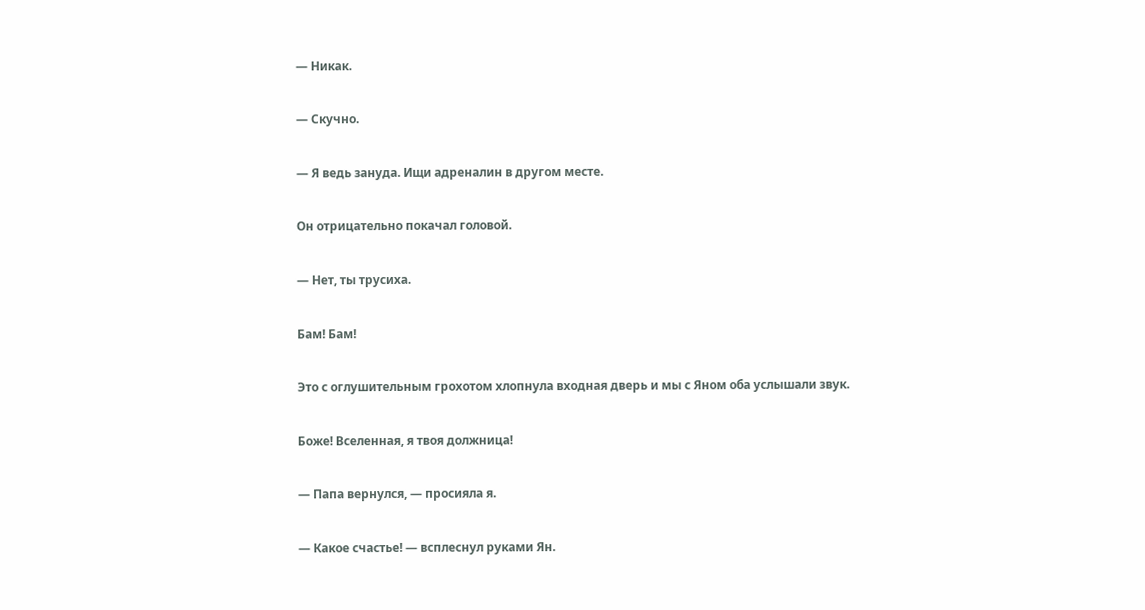— Никак.

— Скучно.

— Я ведь зануда. Ищи адреналин в другом месте.

Он отрицательно покачал головой.

— Нет, ты трусиха.

Бам! Бам!

Это с оглушительным грохотом хлопнула входная дверь и мы с Яном оба услышали звук.

Боже! Вселенная, я твоя должница!

— Папа вернулся, — просияла я.

— Какое счастье! — всплеснул руками Ян.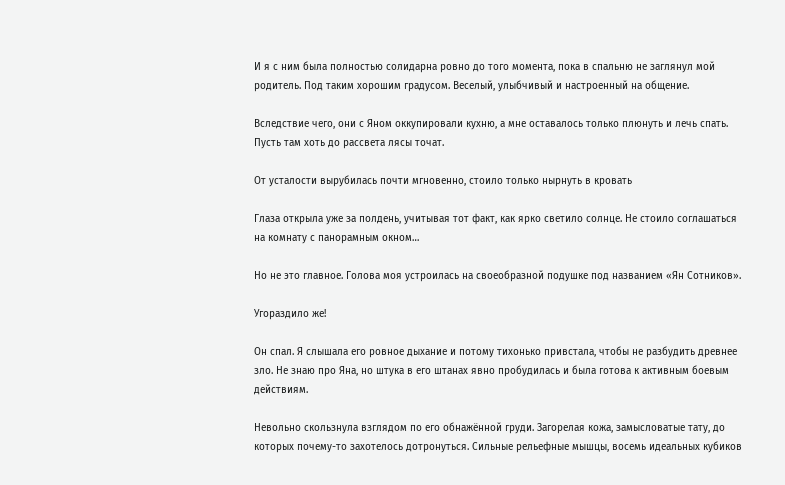И я с ним была полностью солидарна ровно до того момента, пока в спальню не заглянул мой родитель. Под таким хорошим градусом. Веселый, улыбчивый и настроенный на общение.

Вследствие чего, они с Яном оккупировали кухню, а мне оставалось только плюнуть и лечь спать. Пусть там хоть до рассвета лясы точат.

От усталости вырубилась почти мгновенно, стоило только нырнуть в кровать

Глаза открыла уже за полдень, учитывая тот факт, как ярко светило солнце. Не стоило соглашаться на комнату с панорамным окном…

Но не это главное. Голова моя устроилась на своеобразной подушке под названием «Ян Сотников».

Угораздило же!

Он спал. Я слышала его ровное дыхание и потому тихонько привстала, чтобы не разбудить древнее зло. Не знаю про Яна, но штука в его штанах явно пробудилась и была готова к активным боевым действиям.

Невольно скользнула взглядом по его обнажённой груди. Загорелая кожа, замысловатые тату, до которых почему-то захотелось дотронуться. Сильные рельефные мышцы, восемь идеальных кубиков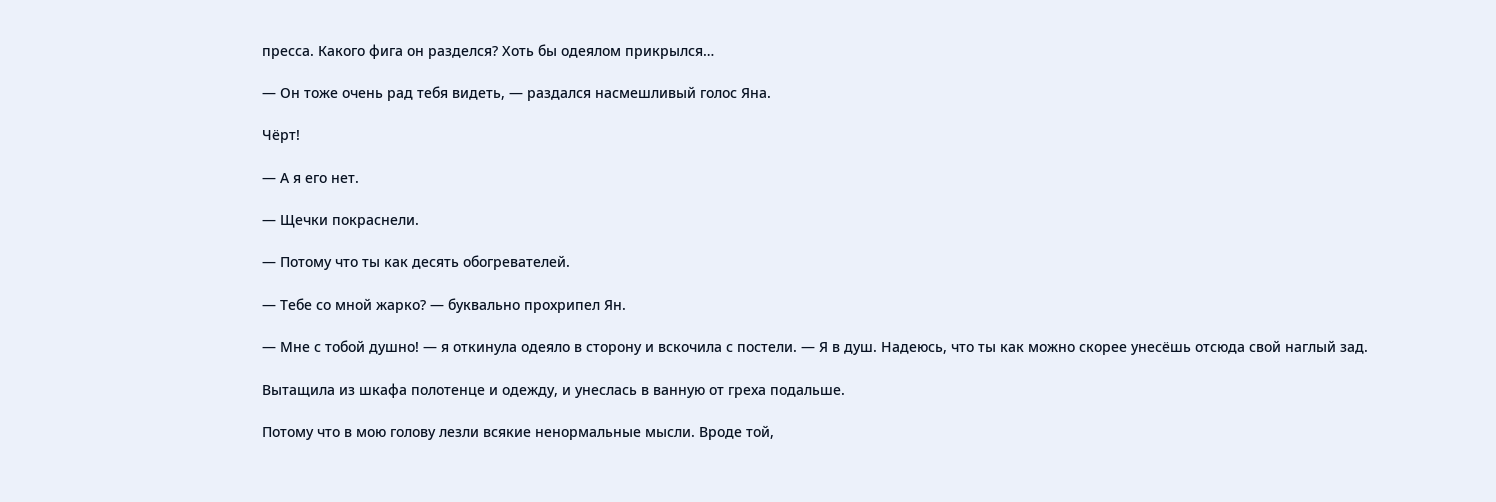пресса. Какого фига он разделся? Хоть бы одеялом прикрылся…

— Он тоже очень рад тебя видеть, — раздался насмешливый голос Яна.

Чёрт!

— А я его нет.

— Щечки покраснели.

— Потому что ты как десять обогревателей.

— Тебе со мной жарко? — буквально прохрипел Ян.

— Мне с тобой душно! — я откинула одеяло в сторону и вскочила с постели. — Я в душ. Надеюсь, что ты как можно скорее унесёшь отсюда свой наглый зад.

Вытащила из шкафа полотенце и одежду, и унеслась в ванную от греха подальше.

Потому что в мою голову лезли всякие ненормальные мысли. Вроде той,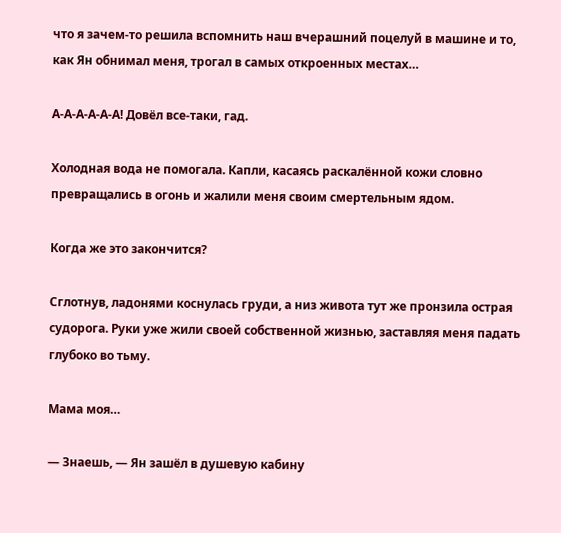что я зачем-то решила вспомнить наш вчерашний поцелуй в машине и то, как Ян обнимал меня, трогал в самых откроенных местах…

А-А-А-А-А-А! Довёл все-таки, гад.

Холодная вода не помогала. Капли, касаясь раскалённой кожи словно превращались в огонь и жалили меня своим смертельным ядом.

Когда же это закончится?

Сглотнув, ладонями коснулась груди, а низ живота тут же пронзила острая судорога. Руки уже жили своей собственной жизнью, заставляя меня падать глубоко во тьму.

Мама моя…

— Знаешь, — Ян зашёл в душевую кабину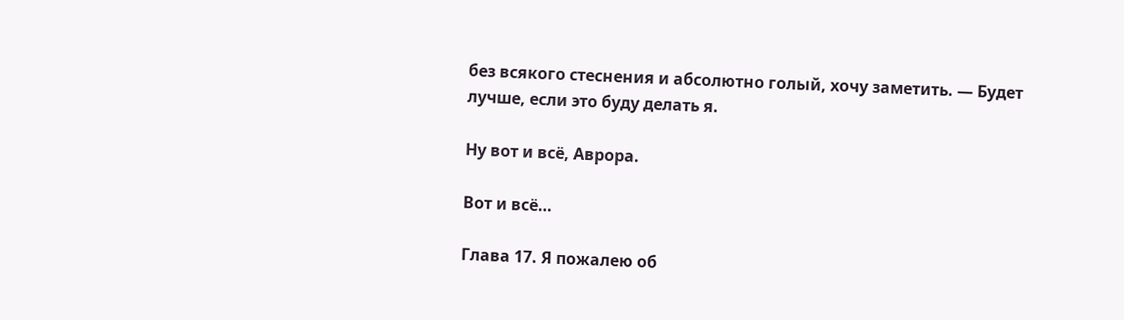без всякого стеснения и абсолютно голый, хочу заметить. — Будет лучше, если это буду делать я.

Ну вот и всё, Аврора.

Вот и всё…

Глава 17. Я пожалею об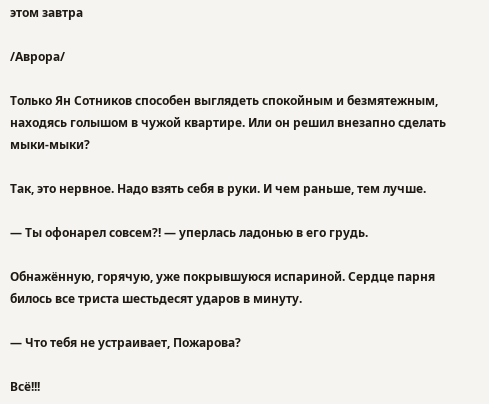этом завтра

/Аврора/

Только Ян Сотников способен выглядеть спокойным и безмятежным, находясь голышом в чужой квартире. Или он решил внезапно сделать мыки-мыки?

Так, это нервное. Надо взять себя в руки. И чем раньше, тем лучше.

— Ты офонарел совсем?! — уперлась ладонью в его грудь.

Обнажённую, горячую, уже покрывшуюся испариной. Сердце парня билось все триста шестьдесят ударов в минуту.

— Что тебя не устраивает, Пожарова?

Всё!!!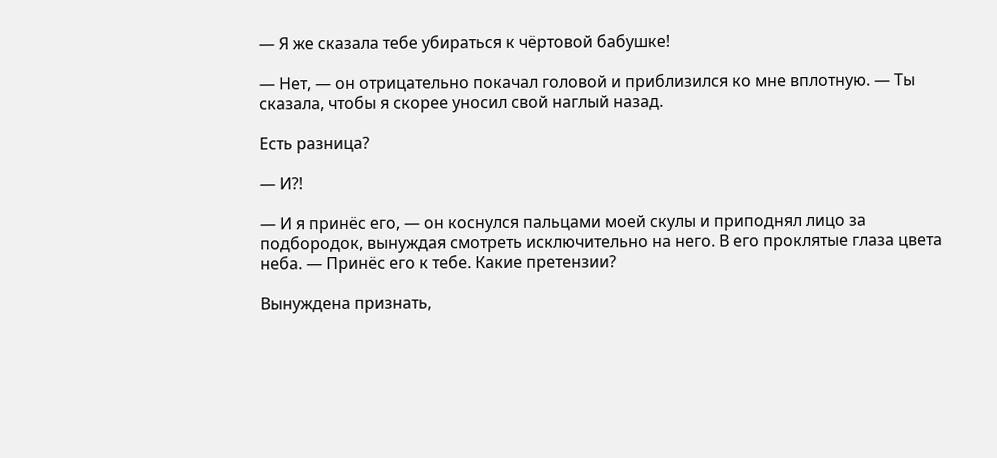— Я же сказала тебе убираться к чёртовой бабушке!

— Нет, — он отрицательно покачал головой и приблизился ко мне вплотную. — Ты сказала, чтобы я скорее уносил свой наглый назад.

Есть разница?

— И?!

— И я принёс его, — он коснулся пальцами моей скулы и приподнял лицо за подбородок, вынуждая смотреть исключительно на него. В его проклятые глаза цвета неба. — Принёс его к тебе. Какие претензии?

Вынуждена признать,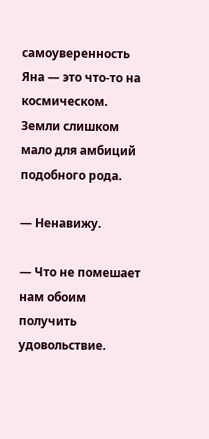самоуверенность Яна — это что-то на космическом. Земли слишком мало для амбиций подобного рода.

— Ненавижу.

— Что не помешает нам обоим получить удовольствие.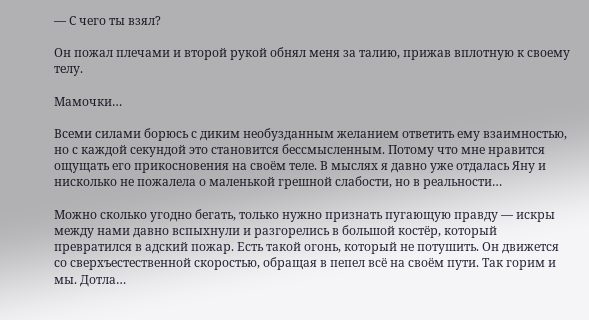— С чего ты взял?

Он пожал плечами и второй рукой обнял меня за талию, прижав вплотную к своему телу.

Мамочки…

Всеми силами борюсь с диким необузданным желанием ответить ему взаимностью, но с каждой секундой это становится бессмысленным. Потому что мне нравится ощущать его прикосновения на своём теле. В мыслях я давно уже отдалась Яну и нисколько не пожалела о маленькой грешной слабости, но в реальности…

Можно сколько угодно бегать, только нужно признать пугающую правду — искры между нами давно вспыхнули и разгорелись в большой костёр, который превратился в адский пожар. Есть такой огонь, который не потушить. Он движется со сверхъестественной скоростью, обращая в пепел всё на своём пути. Так горим и мы. Дотла…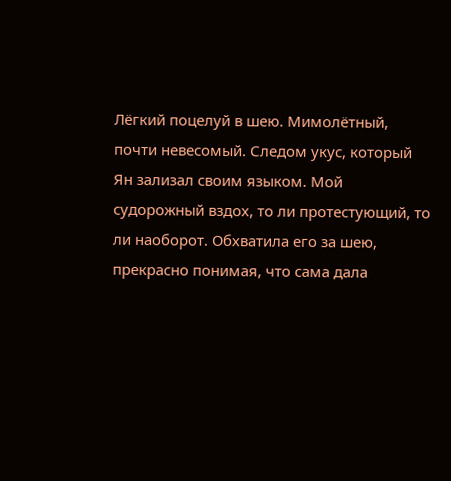Лёгкий поцелуй в шею. Мимолётный, почти невесомый. Следом укус, который Ян зализал своим языком. Мой судорожный вздох, то ли протестующий, то ли наоборот. Обхватила его за шею, прекрасно понимая, что сама дала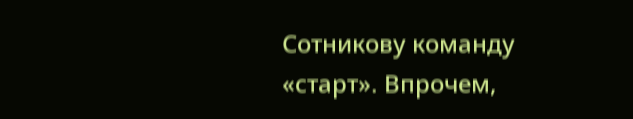Сотникову команду «старт». Впрочем,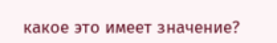какое это имеет значение?